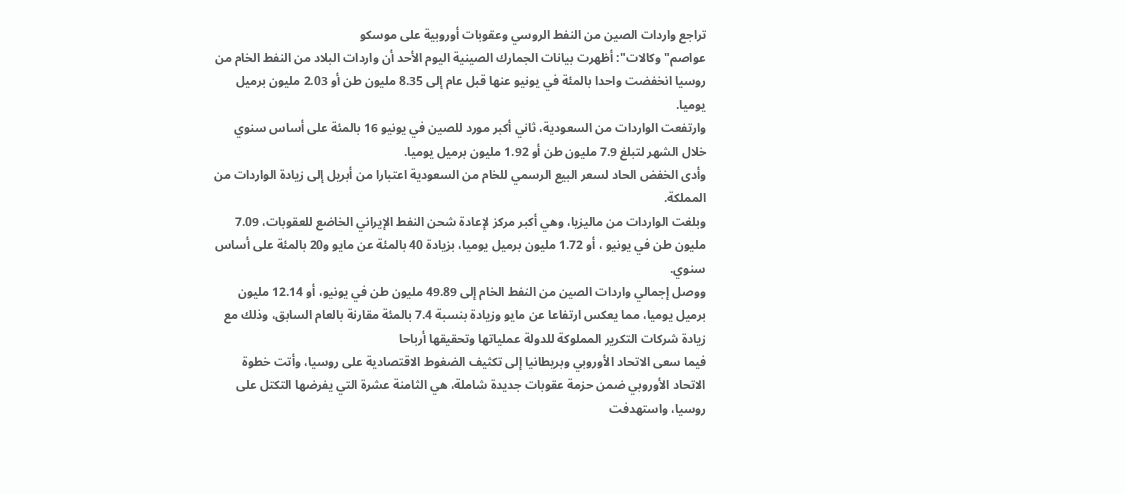تراجع واردات الصين من النفط الروسي وعقوبات أوروبية على موسكو
عواصم"وكالات": أظهرت بيانات الجمارك الصينية اليوم الأحد أن واردات البلاد من النفط الخام من روسيا انخفضت واحدا بالمئة في يونيو عنها قبل عام إلى 8.35 مليون طن أو 2.03 مليون برميل يوميا.
وارتفعت الواردات من السعودية، ثاني أكبر مورد للصين في يونيو 16 بالمئة على أساس سنوي خلال الشهر لتبلغ 7.9 مليون طن أو 1.92 مليون برميل يوميا.
وأدى الخفض الحاد لسعر البيع الرسمي للخام من السعودية اعتبارا من أبريل إلى زيادة الواردات من المملكة.
وبلغت الواردات من ماليزيا، وهي أكبر مركز لإعادة شحن النفط الإيراني الخاضع للعقوبات، 7.09 مليون طن في يونيو ، أو 1.72 مليون برميل يوميا، بزيادة 40 بالمئة عن مايو و20 بالمئة على أساس سنوي.
ووصل إجمالي واردات الصين من النفط الخام إلى 49.89 مليون طن في يونيو، أو 12.14 مليون برميل يوميا، مما يعكس ارتفاعا عن مايو وزيادة بنسبة 7.4 بالمئة مقارنة بالعام السابق، وذلك مع زيادة شركات التكرير المملوكة للدولة عملياتها وتحقيقها أرباحا
فيما سعى الاتحاد الأوروبي وبريطانيا إلى تكثيف الضغوط الاقتصادية على روسيا، وأتت خطوة الاتحاد الأوروبي ضمن حزمة عقوبات جديدة شاملة، هي الثامنة عشرة التي يفرضها التكتل على روسيا، واستهدفت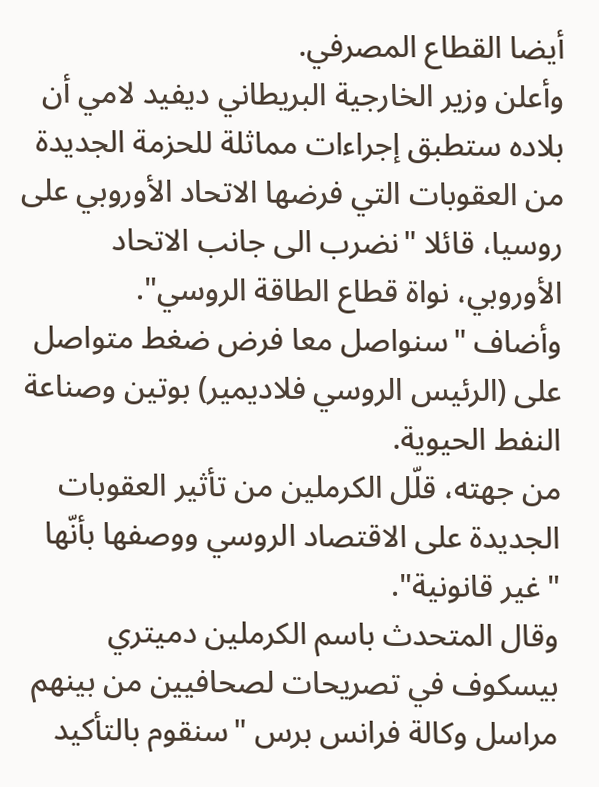أيضا القطاع المصرفي.
وأعلن وزير الخارجية البريطاني ديفيد لامي أن بلاده ستطبق إجراءات مماثلة للحزمة الجديدة من العقوبات التي فرضها الاتحاد الأوروبي على روسيا، قائلا "نضرب الى جانب الاتحاد الأوروبي، نواة قطاع الطاقة الروسي".
وأضاف "سنواصل معا فرض ضغط متواصل على (الرئيس الروسي فلاديمير) بوتين وصناعة النفط الحيوية.
من جهته، قلّل الكرملين من تأثير العقوبات الجديدة على الاقتصاد الروسي ووصفها بأنّها "غير قانونية".
وقال المتحدث باسم الكرملين دميتري بيسكوف في تصريحات لصحافيين من بينهم مراسل وكالة فرانس برس "سنقوم بالتأكيد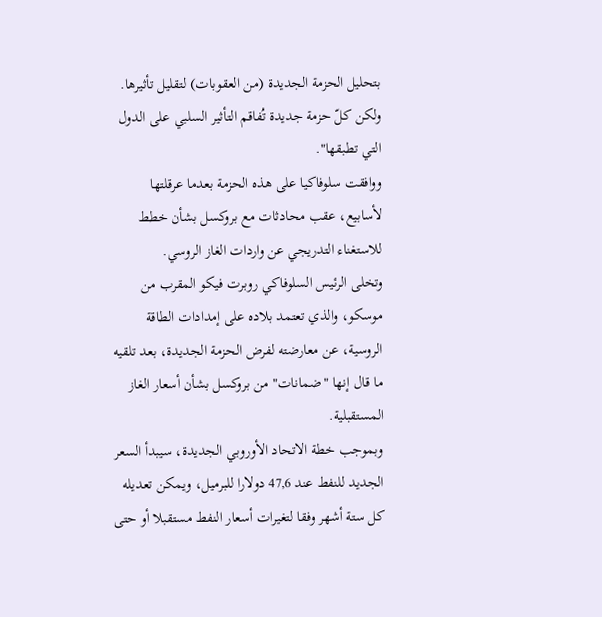بتحليل الحزمة الجديدة (من العقوبات) لتقليل تأثيرها. ولكن كلّ حزمة جديدة تُفاقم التأثير السلبي على الدول التي تطبقها".
ووافقت سلوفاكيا على هذه الحزمة بعدما عرقلتها لأسابيع، عقب محادثات مع بروكسل بشأن خطط للاستغناء التدريجي عن واردات الغاز الروسي.
وتخلى الرئيس السلوفاكي روبرت فيكو المقرب من موسكو، والذي تعتمد بلاده على إمدادات الطاقة الروسية، عن معارضته لفرض الحزمة الجديدة، بعد تلقيه ما قال إنها "ضمانات" من بروكسل بشأن أسعار الغاز المستقبلية.
وبموجب خطة الاتحاد الأوروبي الجديدة، سيبدأ السعر الجديد للنفط عند 47,6 دولارا للبرميل، ويمكن تعديله كل ستة أشهر وفقا لتغيرات أسعار النفط مستقبلا أو حتى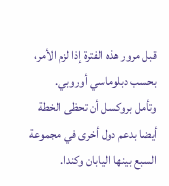قبل مرور هذه الفترة إذا لزم الأمر، بحسب دبلوماسي أوروبي.
وتأمل بروكسل أن تحظى الخطة أيضا بدعم دول أخرى في مجموعة السبع بينها اليابان وكندا.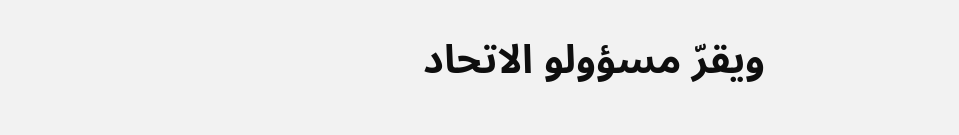ويقرّ مسؤولو الاتحاد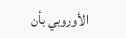الأوروبي بأن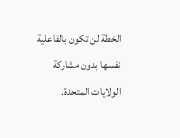الخطة لن تكون بالفاعلية نفسها بدون مشاركة الولايات المتحدة.